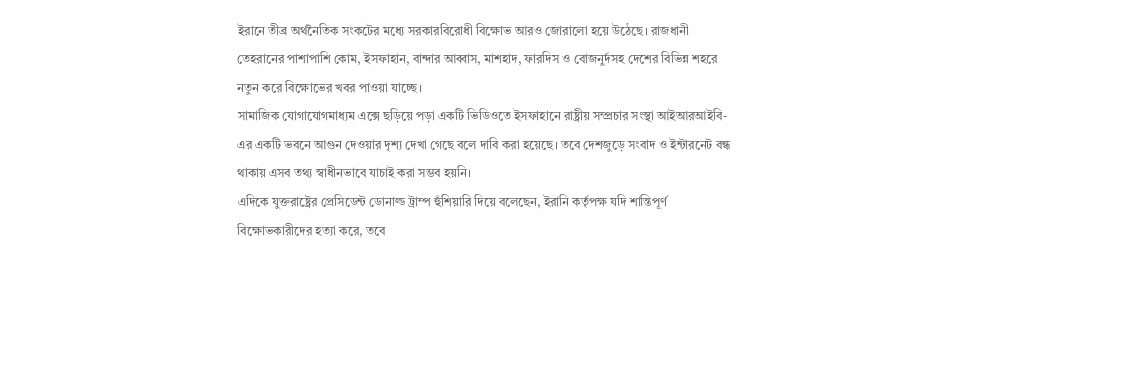ইরানে তীব্র অর্থনৈতিক সংকটের মধ্যে সরকারবিরোধী বিক্ষোভ আরও জোরালো হয়ে উঠেছে। রাজধানী তেহরানের পাশাপাশি কোম, ইসফাহান, বান্দার আব্বাস, মাশহাদ, ফারদিস ও বোজনুর্দসহ দেশের বিভিন্ন শহরে নতুন করে বিক্ষোভের খবর পাওয়া যাচ্ছে।
সামাজিক যোগাযোগমাধ্যম এক্সে ছড়িয়ে পড়া একটি ভিডিওতে ইসফাহানে রাষ্ট্রীয় সম্প্রচার সংস্থা আইআরআইবি-এর একটি ভবনে আগুন দেওয়ার দৃশ্য দেখা গেছে বলে দাবি করা হয়েছে। তবে দেশজুড়ে সংবাদ ও ইন্টারনেট বন্ধ থাকায় এসব তথ্য স্বাধীনভাবে যাচাই করা সম্ভব হয়নি।
এদিকে যুক্তরাষ্ট্রের প্রেসিডেন্ট ডোনাল্ড ট্রাম্প হুঁশিয়ারি দিয়ে বলেছেন, ইরানি কর্তৃপক্ষ যদি শান্তিপূর্ণ বিক্ষোভকারীদের হত্যা করে, তবে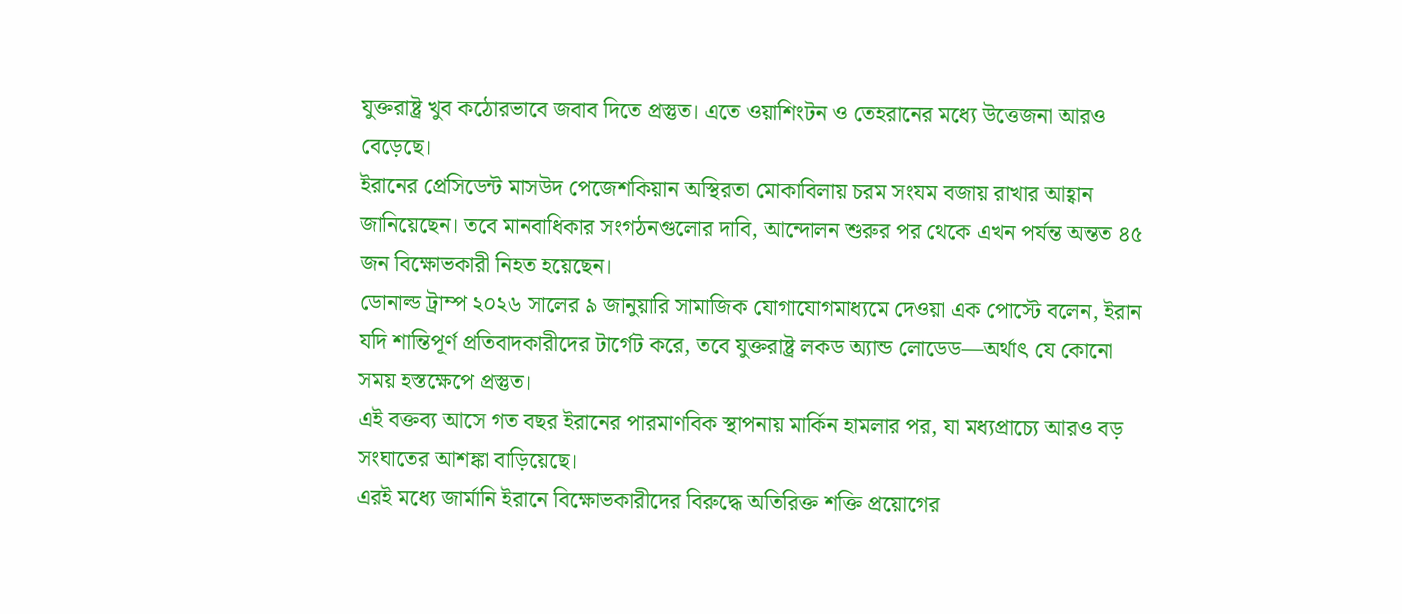যুক্তরাষ্ট্র খুব কঠোরভাবে জবাব দিতে প্রস্তুত। এতে ওয়াশিংটন ও তেহরানের মধ্যে উত্তেজনা আরও বেড়েছে।
ইরানের প্রেসিডেন্ট মাসউদ পেজেশকিয়ান অস্থিরতা মোকাবিলায় চরম সংযম বজায় রাখার আহ্বান জানিয়েছেন। তবে মানবাধিকার সংগঠনগুলোর দাবি, আন্দোলন শুরুর পর থেকে এখন পর্যন্ত অন্তত ৪৫ জন বিক্ষোভকারী নিহত হয়েছেন।
ডোনাল্ড ট্রাম্প ২০২৬ সালের ৯ জানুয়ারি সামাজিক যোগাযোগমাধ্যমে দেওয়া এক পোস্টে বলেন, ইরান যদি শান্তিপূর্ণ প্রতিবাদকারীদের টার্গেট করে, তবে যুক্তরাষ্ট্র লকড অ্যান্ড লোডেড—অর্থাৎ যে কোনো সময় হস্তক্ষেপে প্রস্তুত।
এই বক্তব্য আসে গত বছর ইরানের পারমাণবিক স্থাপনায় মার্কিন হামলার পর, যা মধ্যপ্রাচ্যে আরও বড় সংঘাতের আশঙ্কা বাড়িয়েছে।
এরই মধ্যে জার্মানি ইরানে বিক্ষোভকারীদের বিরুদ্ধে অতিরিক্ত শক্তি প্রয়োগের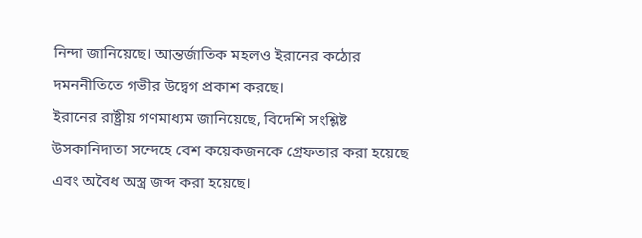নিন্দা জানিয়েছে। আন্তর্জাতিক মহলও ইরানের কঠোর দমননীতিতে গভীর উদ্বেগ প্রকাশ করছে।
ইরানের রাষ্ট্রীয় গণমাধ্যম জানিয়েছে, বিদেশি সংশ্লিষ্ট উসকানিদাতা সন্দেহে বেশ কয়েকজনকে গ্রেফতার করা হয়েছে এবং অবৈধ অস্ত্র জব্দ করা হয়েছে।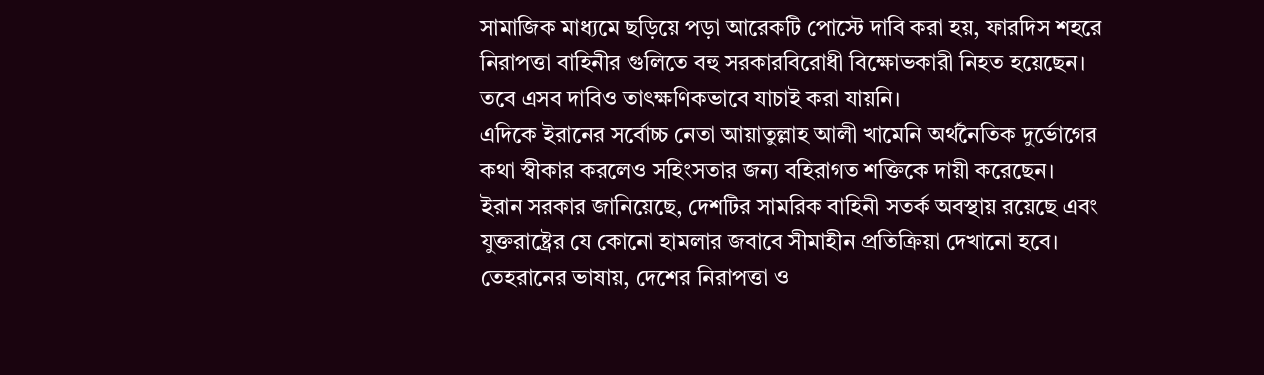সামাজিক মাধ্যমে ছড়িয়ে পড়া আরেকটি পোস্টে দাবি করা হয়, ফারদিস শহরে নিরাপত্তা বাহিনীর গুলিতে বহু সরকারবিরোধী বিক্ষোভকারী নিহত হয়েছেন। তবে এসব দাবিও তাৎক্ষণিকভাবে যাচাই করা যায়নি।
এদিকে ইরানের সর্বোচ্চ নেতা আয়াতুল্লাহ আলী খামেনি অর্থনৈতিক দুর্ভোগের কথা স্বীকার করলেও সহিংসতার জন্য বহিরাগত শক্তিকে দায়ী করেছেন।
ইরান সরকার জানিয়েছে, দেশটির সামরিক বাহিনী সতর্ক অবস্থায় রয়েছে এবং যুক্তরাষ্ট্রের যে কোনো হামলার জবাবে সীমাহীন প্রতিক্রিয়া দেখানো হবে। তেহরানের ভাষায়, দেশের নিরাপত্তা ও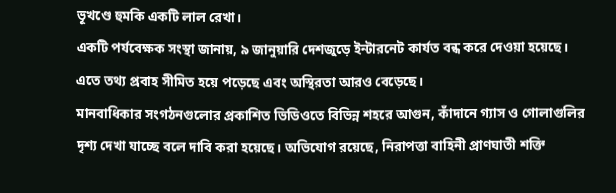ভূখণ্ডে হুমকি একটি লাল রেখা।
একটি পর্যবেক্ষক সংস্থা জানায়, ৯ জানুয়ারি দেশজুড়ে ইন্টারনেট কার্যত বন্ধ করে দেওয়া হয়েছে। এতে তথ্য প্রবাহ সীমিত হয়ে পড়েছে এবং অস্থিরতা আরও বেড়েছে।
মানবাধিকার সংগঠনগুলোর প্রকাশিত ভিডিওতে বিভিন্ন শহরে আগুন, কাঁদানে গ্যাস ও গোলাগুলির দৃশ্য দেখা যাচ্ছে বলে দাবি করা হয়েছে। অভিযোগ রয়েছে, নিরাপত্তা বাহিনী প্রাণঘাতী শক্তি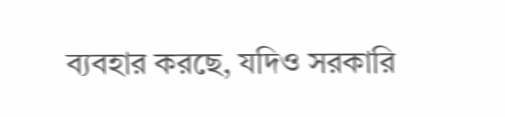ব্যবহার করছে, যদিও সরকারি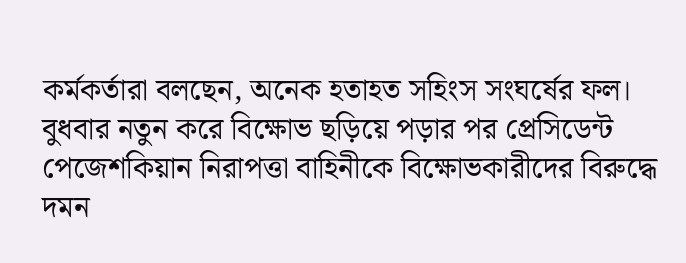কর্মকর্তারা বলছেন, অনেক হতাহত সহিংস সংঘর্ষের ফল।
বুধবার নতুন করে বিক্ষোভ ছড়িয়ে পড়ার পর প্রেসিডেন্ট পেজেশকিয়ান নিরাপত্তা বাহিনীকে বিক্ষোভকারীদের বিরুদ্ধে দমন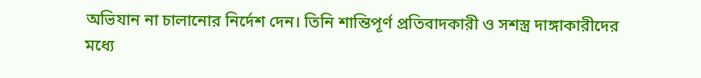অভিযান না চালানোর নির্দেশ দেন। তিনি শান্তিপূর্ণ প্রতিবাদকারী ও সশস্ত্র দাঙ্গাকারীদের মধ্যে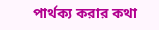পার্থক্য করার কথা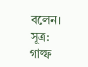বলেন।
সূত্র: গাল্ফ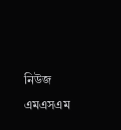নিউজ
এমএসএম